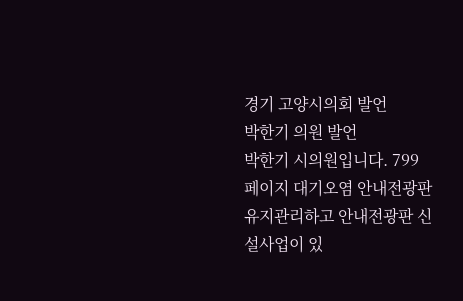경기 고양시의회 발언
박한기 의원 발언
박한기 시의원입니다. 799페이지 대기오염 안내전광판 유지관리하고 안내전광판 신설사업이 있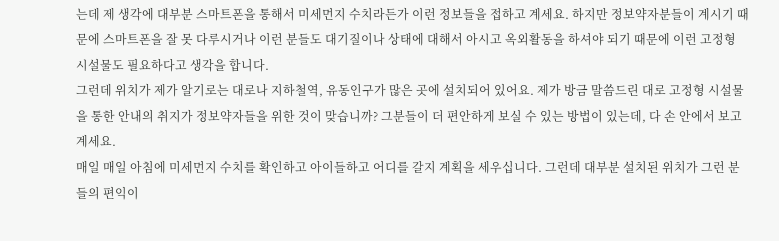는데 제 생각에 대부분 스마트폰을 통해서 미세먼지 수치라든가 이런 정보들을 접하고 계세요. 하지만 정보약자분들이 계시기 때문에 스마트폰을 잘 못 다루시거나 이런 분들도 대기질이나 상태에 대해서 아시고 옥외활동을 하셔야 되기 때문에 이런 고정형 시설물도 필요하다고 생각을 합니다.
그런데 위치가 제가 알기로는 대로나 지하철역, 유동인구가 많은 곳에 설치되어 있어요. 제가 방금 말씀드린 대로 고정형 시설물을 통한 안내의 취지가 정보약자들을 위한 것이 맞습니까? 그분들이 더 편안하게 보실 수 있는 방법이 있는데, 다 손 안에서 보고 계세요.
매일 매일 아침에 미세먼지 수치를 확인하고 아이들하고 어디를 갈지 계획을 세우십니다. 그런데 대부분 설치된 위치가 그런 분들의 편익이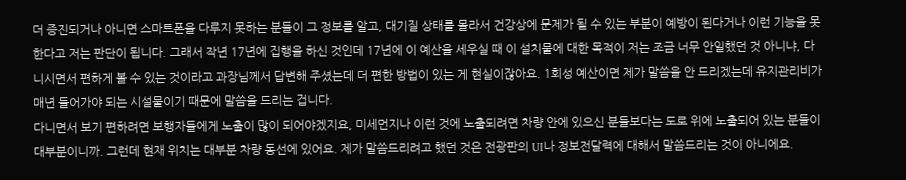더 증진되거나 아니면 스마트폰을 다루지 못하는 분들이 그 정보를 알고, 대기질 상태를 몰라서 건강상에 문제가 될 수 있는 부분이 예방이 된다거나 이런 기능을 못 한다고 저는 판단이 됩니다. 그래서 작년 17년에 집행을 하신 것인데 17년에 이 예산을 세우실 때 이 설치물에 대한 목적이 저는 조금 너무 안일했던 것 아니냐, 다니시면서 편하게 볼 수 있는 것이라고 과장님께서 답변해 주셨는데 더 편한 방법이 있는 게 현실이잖아요. 1회성 예산이면 제가 말씀을 안 드리겠는데 유지관리비가 매년 들어가야 되는 시설물이기 때문에 말씀을 드리는 겁니다.
다니면서 보기 편하려면 보행자들에게 노출이 많이 되어야겠지요, 미세먼지나 이런 것에 노출되려면 차량 안에 있으신 분들보다는 도로 위에 노출되어 있는 분들이 대부분이니까. 그런데 현재 위치는 대부분 차량 동선에 있어요. 제가 말씀드리려고 했던 것은 전광판의 UI나 정보전달력에 대해서 말씀드리는 것이 아니에요.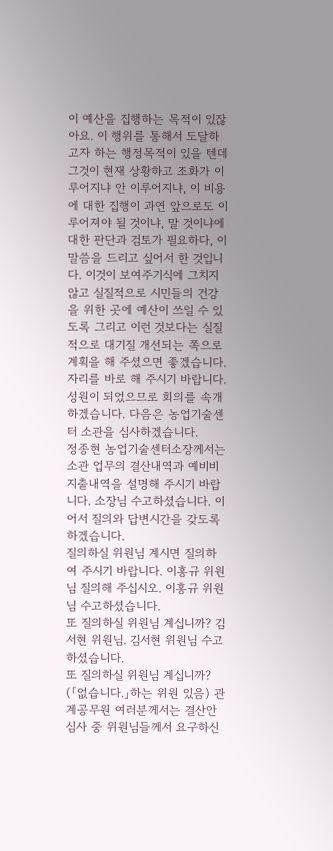이 예산을 집행하는 목적이 있잖아요. 이 행위를 통해서 도달하고자 하는 행정목적이 있을 텐데 그것이 현재 상황하고 조화가 이루어지냐 안 이루어지냐, 이 비용에 대한 집행이 과연 앞으로도 이루어져야 될 것이냐, 말 것이냐에 대한 판단과 검토가 필요하다, 이 말씀을 드리고 싶어서 한 것입니다. 이것이 보여주기식에 그치지 않고 실질적으로 시민들의 건강을 위한 곳에 예산이 쓰일 수 있도록 그리고 이런 것보다는 실질적으로 대기질 개선되는 쪽으로 계획을 해 주셨으면 좋겠습니다.
자리를 바로 해 주시기 바랍니다. 성원이 되었으므로 회의를 속개하겠습니다. 다음은 농업기술센터 소관을 심사하겠습니다.
정종현 농업기술센터소장께서는 소관 업무의 결산내역과 예비비 지출내역을 설명해 주시기 바랍니다. 소장님 수고하셨습니다. 이어서 질의와 답변시간을 갖도록 하겠습니다.
질의하실 위원님 계시면 질의하여 주시기 바랍니다. 이홍규 위원님 질의해 주십시오. 이홍규 위원님 수고하셨습니다.
또 질의하실 위원님 계십니까? 김서현 위원님. 김서현 위원님 수고하셨습니다.
또 질의하실 위원님 계십니까? (「없습니다.」하는 위원 있음) 관계공무원 여러분께서는 결산안 심사 중 위원님들께서 요구하신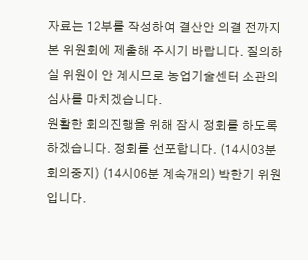자료는 12부를 작성하여 결산안 의결 전까지 본 위원회에 제출해 주시기 바랍니다. 질의하실 위원이 안 계시므로 농업기술센터 소관의 심사를 마치겠습니다.
원활한 회의진행을 위해 잠시 정회를 하도록 하겠습니다. 정회를 선포합니다. (14시03분 회의중지) (14시06분 계속개의) 박한기 위원입니다.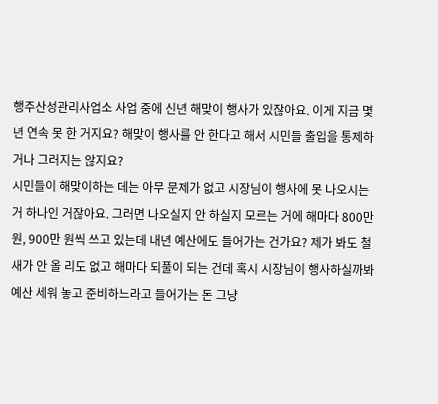행주산성관리사업소 사업 중에 신년 해맞이 행사가 있잖아요. 이게 지금 몇 년 연속 못 한 거지요? 해맞이 행사를 안 한다고 해서 시민들 출입을 통제하거나 그러지는 않지요?
시민들이 해맞이하는 데는 아무 문제가 없고 시장님이 행사에 못 나오시는 거 하나인 거잖아요. 그러면 나오실지 안 하실지 모르는 거에 해마다 800만 원, 900만 원씩 쓰고 있는데 내년 예산에도 들어가는 건가요? 제가 봐도 철새가 안 올 리도 없고 해마다 되풀이 되는 건데 혹시 시장님이 행사하실까봐 예산 세워 놓고 준비하느라고 들어가는 돈 그냥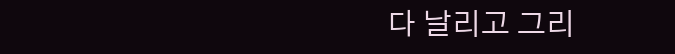다 날리고 그리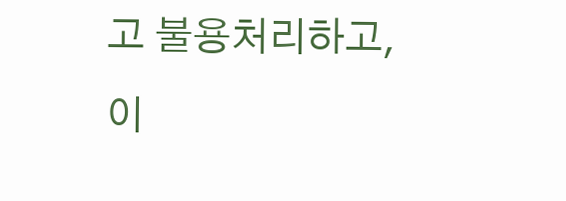고 불용처리하고, 이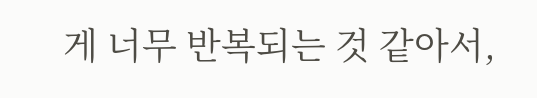게 너무 반복되는 것 같아서,